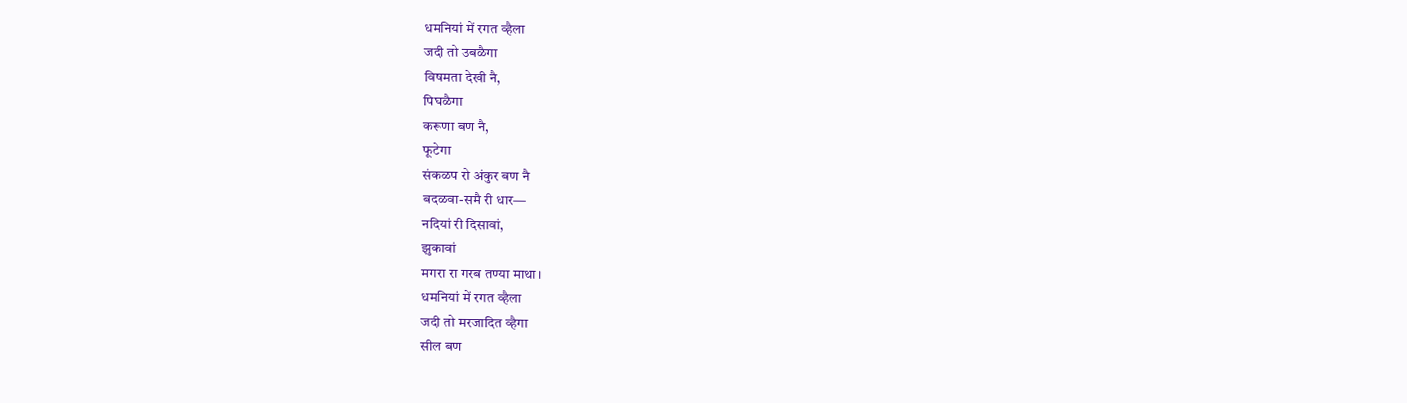धमनियां में रगत व्हैला
जदी तो उबळैगा
विषमता देखी नै,
पिघळैगा
करूणा बण नै,
फूटेगा
संकळप रो अंकुर बण नै
बदळवा-समै री धार—
नदियां री दिसावां,
झुकावां
मगरा रा गरब तण्या माथा।
धमनियां में रगत व्हैला
जदी तो मरजादित व्हैगा
सील बण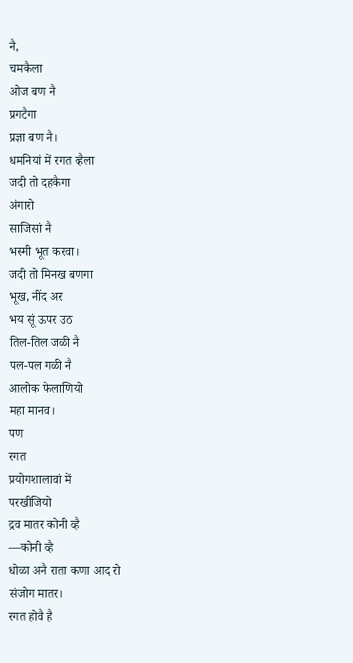नै,
चमकैला
ओज बण नै
प्रगटैगा
प्रज्ञा बण नै।
धमनियां में रगत व्हैला
जदी तो दहकैगा
अंगारो
साजिसां नै
भस्मी भूत करवा।
जदी तो मिनख बणगा
भूख, नींद अर
भय सूं ऊपर उठ
तिल-तिल जळी नै
पल-पल गळी नै
आलोक फेलाणियो
महा मानव।
पण
रगत
प्रयोगशालावां में
परखीजियो
द्रव मातर कोनी व्है
—कोनी व्है
धोळा अनै राता कणा आद रो
संजोग मातर।
रगत होवै है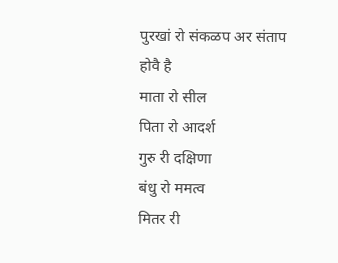पुरखां रो संकळप अर संताप
होवै है
माता रो सील
पिता रो आदर्श
गुरु री दक्षिणा
बंधु रो ममत्व
मितर री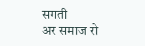सगती
अर समाज रो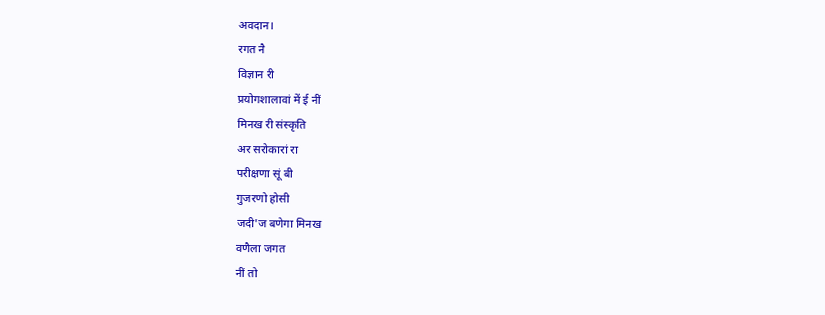अवदान।
रगत नै
विज्ञान री
प्रयोगशालावां में ई नीं
मिनख री संस्कृति
अर सरोकारां रा
परीक्षणा सूं बी
गुजरणो होसी
जदी'ज बणेगा मिनख
वणैला जगत
नीं तो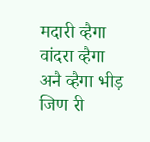मदारी व्हैगा
वांदरा व्हैगा
अनै व्हैगा भीड़
जिण री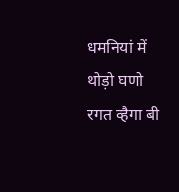धमनियां में
थोड़ो घणो
रगत व्हैगा बी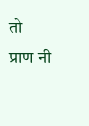तो
प्राण नी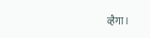व्हैगा।